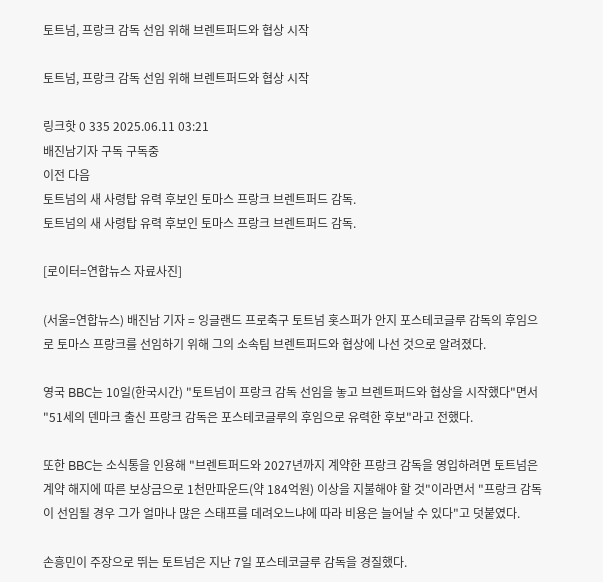토트넘, 프랑크 감독 선임 위해 브렌트퍼드와 협상 시작

토트넘, 프랑크 감독 선임 위해 브렌트퍼드와 협상 시작

링크핫 0 335 2025.06.11 03:21
배진남기자 구독 구독중
이전 다음
토트넘의 새 사령탑 유력 후보인 토마스 프랑크 브렌트퍼드 감독.
토트넘의 새 사령탑 유력 후보인 토마스 프랑크 브렌트퍼드 감독.

[로이터=연합뉴스 자료사진]

(서울=연합뉴스) 배진남 기자 = 잉글랜드 프로축구 토트넘 홋스퍼가 안지 포스테코글루 감독의 후임으로 토마스 프랑크를 선임하기 위해 그의 소속팀 브렌트퍼드와 협상에 나선 것으로 알려졌다.

영국 BBC는 10일(한국시간) "토트넘이 프랑크 감독 선임을 놓고 브렌트퍼드와 협상을 시작했다"면서 "51세의 덴마크 출신 프랑크 감독은 포스테코글루의 후임으로 유력한 후보"라고 전했다.

또한 BBC는 소식통을 인용해 "브렌트퍼드와 2027년까지 계약한 프랑크 감독을 영입하려면 토트넘은 계약 해지에 따른 보상금으로 1천만파운드(약 184억원) 이상을 지불해야 할 것"이라면서 "프랑크 감독이 선임될 경우 그가 얼마나 많은 스태프를 데려오느냐에 따라 비용은 늘어날 수 있다"고 덧붙였다.

손흥민이 주장으로 뛰는 토트넘은 지난 7일 포스테코글루 감독을 경질했다.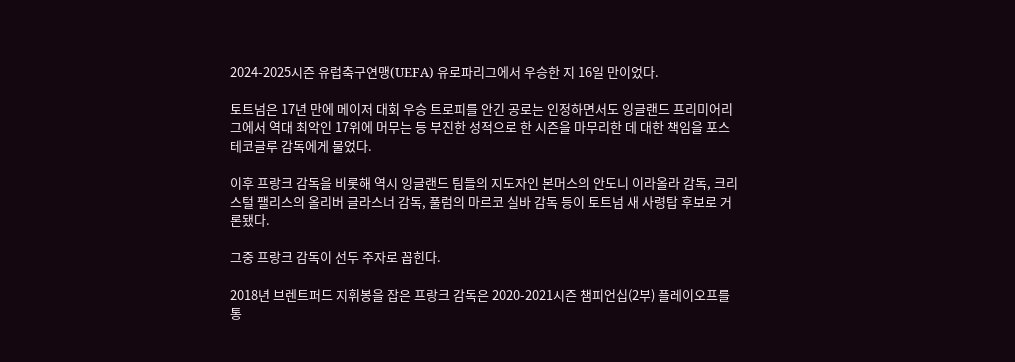2024-2025시즌 유럽축구연맹(UEFA) 유로파리그에서 우승한 지 16일 만이었다.

토트넘은 17년 만에 메이저 대회 우승 트로피를 안긴 공로는 인정하면서도 잉글랜드 프리미어리그에서 역대 최악인 17위에 머무는 등 부진한 성적으로 한 시즌을 마무리한 데 대한 책임을 포스테코글루 감독에게 물었다.

이후 프랑크 감독을 비롯해 역시 잉글랜드 팀들의 지도자인 본머스의 안도니 이라올라 감독, 크리스털 팰리스의 올리버 글라스너 감독, 풀럼의 마르코 실바 감독 등이 토트넘 새 사령탑 후보로 거론됐다.

그중 프랑크 감독이 선두 주자로 꼽힌다.

2018년 브렌트퍼드 지휘봉을 잡은 프랑크 감독은 2020-2021시즌 챔피언십(2부) 플레이오프를 통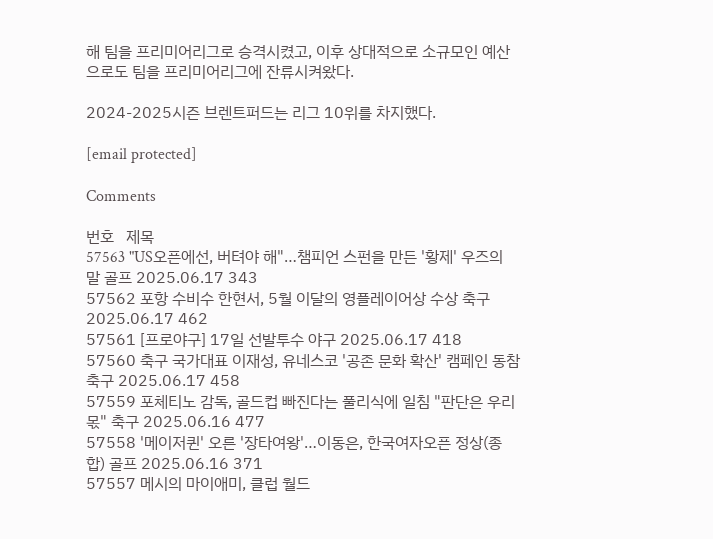해 팀을 프리미어리그로 승격시켰고, 이후 상대적으로 소규모인 예산으로도 팀을 프리미어리그에 잔류시켜왔다.

2024-2025시즌 브렌트퍼드는 리그 10위를 차지했다.

[email protected]

Comments

번호   제목
57563 "US오픈에선, 버텨야 해"…챔피언 스펀을 만든 '황제' 우즈의 말 골프 2025.06.17 343
57562 포항 수비수 한현서, 5월 이달의 영플레이어상 수상 축구 2025.06.17 462
57561 [프로야구] 17일 선발투수 야구 2025.06.17 418
57560 축구 국가대표 이재성, 유네스코 '공존 문화 확산' 캠페인 동참 축구 2025.06.17 458
57559 포체티노 감독, 골드컵 빠진다는 풀리식에 일침 "판단은 우리몫" 축구 2025.06.16 477
57558 '메이저퀸' 오른 '장타여왕'…이동은, 한국여자오픈 정상(종합) 골프 2025.06.16 371
57557 메시의 마이애미, 클럽 월드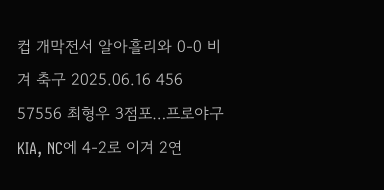컵 개막전서 알아흘리와 0-0 비겨 축구 2025.06.16 456
57556 최형우 3점포…프로야구 KIA, NC에 4-2로 이겨 2연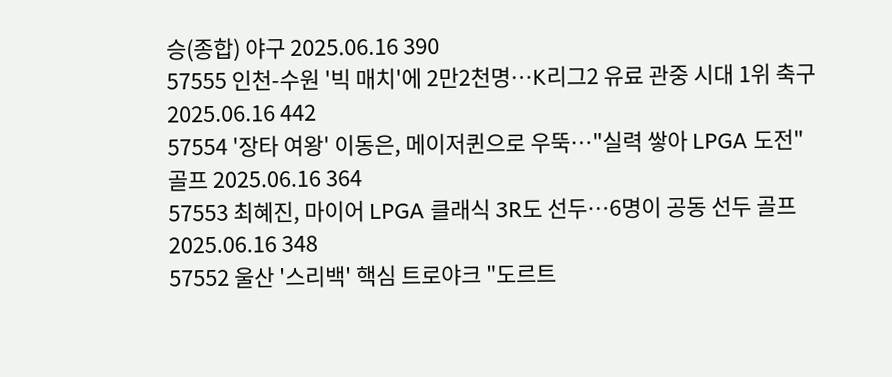승(종합) 야구 2025.06.16 390
57555 인천-수원 '빅 매치'에 2만2천명…K리그2 유료 관중 시대 1위 축구 2025.06.16 442
57554 '장타 여왕' 이동은, 메이저퀸으로 우뚝…"실력 쌓아 LPGA 도전" 골프 2025.06.16 364
57553 최혜진, 마이어 LPGA 클래식 3R도 선두…6명이 공동 선두 골프 2025.06.16 348
57552 울산 '스리백' 핵심 트로야크 "도르트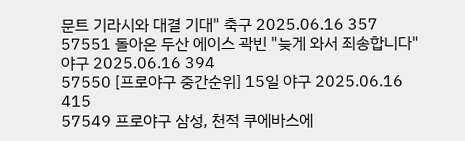문트 기라시와 대결 기대" 축구 2025.06.16 357
57551 돌아온 두산 에이스 곽빈 "늦게 와서 죄송합니다" 야구 2025.06.16 394
57550 [프로야구 중간순위] 15일 야구 2025.06.16 415
57549 프로야구 삼성, 천적 쿠에바스에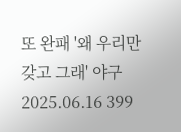또 완패 '왜 우리만 갖고 그래' 야구 2025.06.16 399